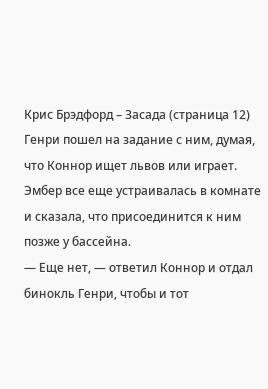Крис Брэдфорд – Засада (страница 12)
Генри пошел на задание с ним, думая, что Коннор ищет львов или играет. Эмбер все еще устраивалась в комнате и сказала, что присоединится к ним позже у бассейна.
— Еще нет, — ответил Коннор и отдал бинокль Генри, чтобы и тот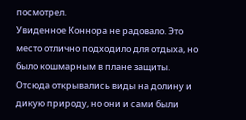посмотрел.
Увиденное Коннора не радовало. Это место отлично подходило для отдыха, но было кошмарным в плане защиты. Отсюда открывались виды на долину и дикую природу, но они и сами были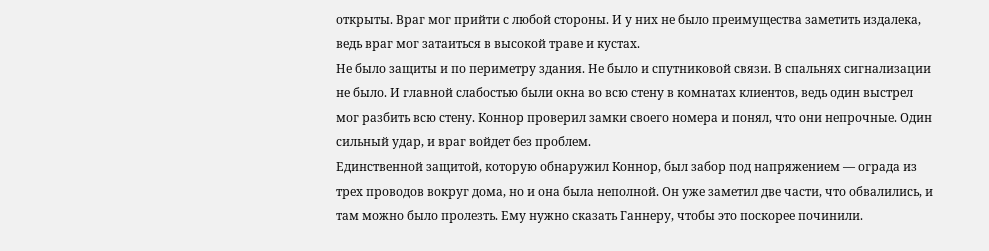открыты. Враг мог прийти с любой стороны. И у них не было преимущества заметить издалека, ведь враг мог затаиться в высокой траве и кустах.
Не было защиты и по периметру здания. Не было и спутниковой связи. В спальнях сигнализации не было. И главной слабостью были окна во всю стену в комнатах клиентов, ведь один выстрел мог разбить всю стену. Коннор проверил замки своего номера и понял, что они непрочные. Один сильный удар, и враг войдет без проблем.
Единственной защитой, которую обнаружил Коннор, был забор под напряжением — ограда из трех проводов вокруг дома, но и она была неполной. Он уже заметил две части, что обвалились, и там можно было пролезть. Ему нужно сказать Ганнеру, чтобы это поскорее починили.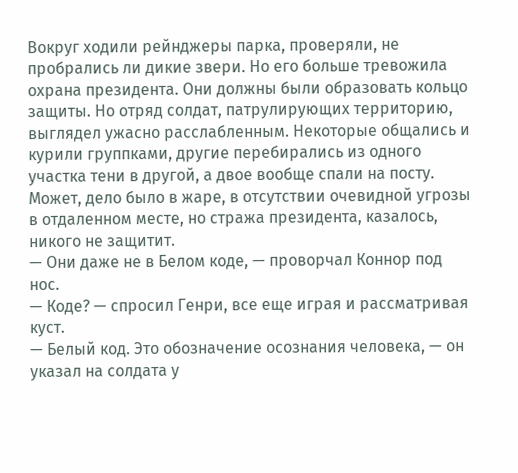Вокруг ходили рейнджеры парка, проверяли, не пробрались ли дикие звери. Но его больше тревожила охрана президента. Они должны были образовать кольцо защиты. Но отряд солдат, патрулирующих территорию, выглядел ужасно расслабленным. Некоторые общались и курили группками, другие перебирались из одного участка тени в другой, а двое вообще спали на посту. Может, дело было в жаре, в отсутствии очевидной угрозы в отдаленном месте, но стража президента, казалось, никого не защитит.
— Они даже не в Белом коде, — проворчал Коннор под нос.
— Коде? — спросил Генри, все еще играя и рассматривая куст.
— Белый код. Это обозначение осознания человека, — он указал на солдата у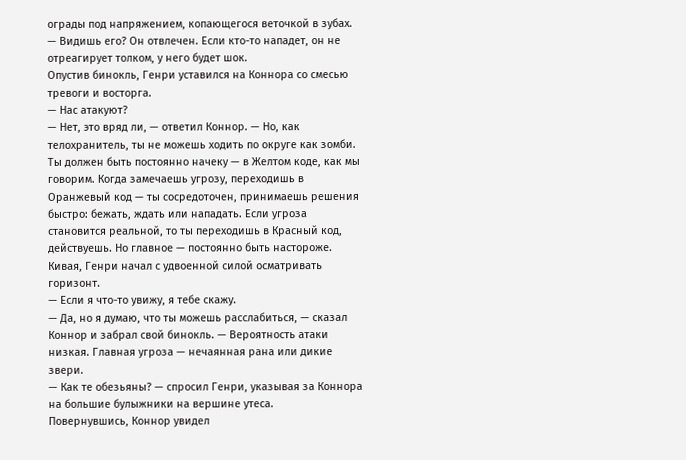ограды под напряжением, копающегося веточкой в зубах. — Видишь его? Он отвлечен. Если кто-то нападет, он не отреагирует толком, у него будет шок.
Опустив бинокль, Генри уставился на Коннора со смесью тревоги и восторга.
— Нас атакуют?
— Нет, это вряд ли, — ответил Коннор. — Но, как телохранитель, ты не можешь ходить по округе как зомби. Ты должен быть постоянно начеку — в Желтом коде, как мы говорим. Когда замечаешь угрозу, переходишь в Оранжевый код — ты сосредоточен, принимаешь решения быстро: бежать, ждать или нападать. Если угроза становится реальной, то ты переходишь в Красный код, действуешь. Но главное — постоянно быть настороже.
Кивая, Генри начал с удвоенной силой осматривать горизонт.
— Если я что-то увижу, я тебе скажу.
— Да, но я думаю, что ты можешь расслабиться, — сказал Коннор и забрал свой бинокль. — Вероятность атаки низкая. Главная угроза — нечаянная рана или дикие звери.
— Как те обезьяны? — спросил Генри, указывая за Коннора на большие булыжники на вершине утеса.
Повернувшись, Коннор увидел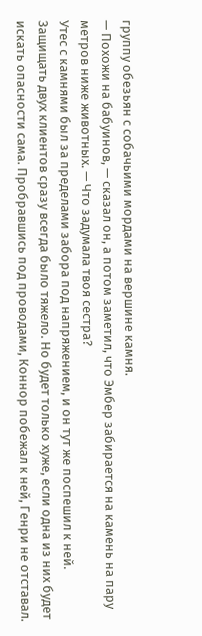группу обезьян с собачьими мордами на вершине камня.
— Похожи на бабуинов, — сказал он, а потом заметил, что Эмбер забирается на камень на пару метров ниже животных. — Что задумала твоя сестра?
Утес с камнями был за пределами забора под напряжением, и он тут же поспешил к ней. Защищать двух клиентов сразу всегда было тяжело. Но будет только хуже, если одна из них будет искать опасности сама. Пробравшись под проводами, Коннор побежал к ней, Генри не отставал.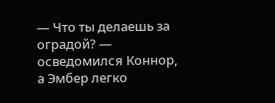— Что ты делаешь за оградой? — осведомился Коннор, а Эмбер легко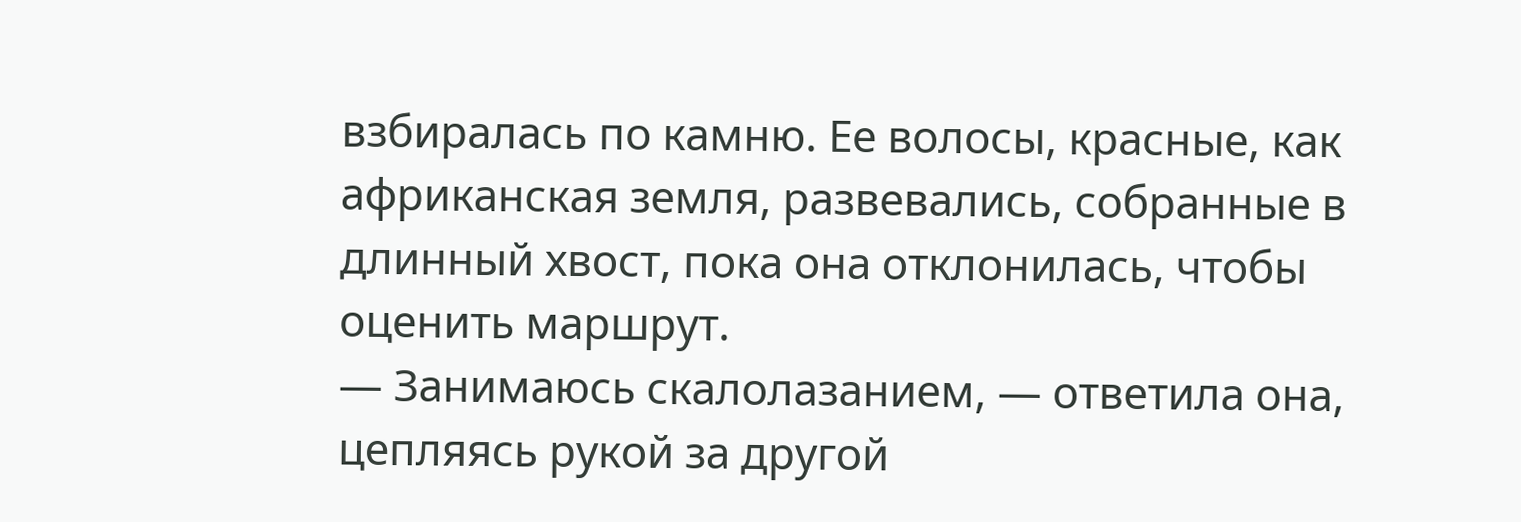взбиралась по камню. Ее волосы, красные, как африканская земля, развевались, собранные в длинный хвост, пока она отклонилась, чтобы оценить маршрут.
— Занимаюсь скалолазанием, — ответила она, цепляясь рукой за другой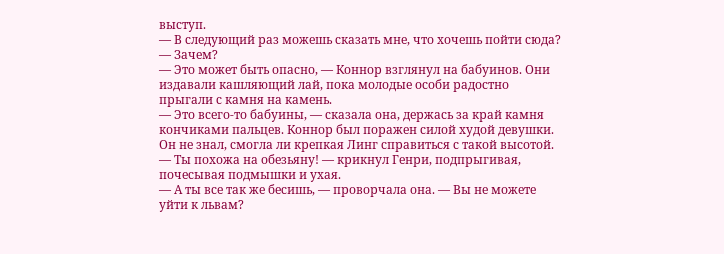выступ.
— В следующий раз можешь сказать мне, что хочешь пойти сюда?
— Зачем?
— Это может быть опасно, — Коннор взглянул на бабуинов. Они издавали кашляющий лай, пока молодые особи радостно прыгали с камня на камень.
— Это всего-то бабуины, — сказала она, держась за край камня кончиками пальцев. Коннор был поражен силой худой девушки. Он не знал, смогла ли крепкая Линг справиться с такой высотой.
— Ты похожа на обезьяну! — крикнул Генри, подпрыгивая, почесывая подмышки и ухая.
— А ты все так же бесишь, — проворчала она. — Вы не можете уйти к львам?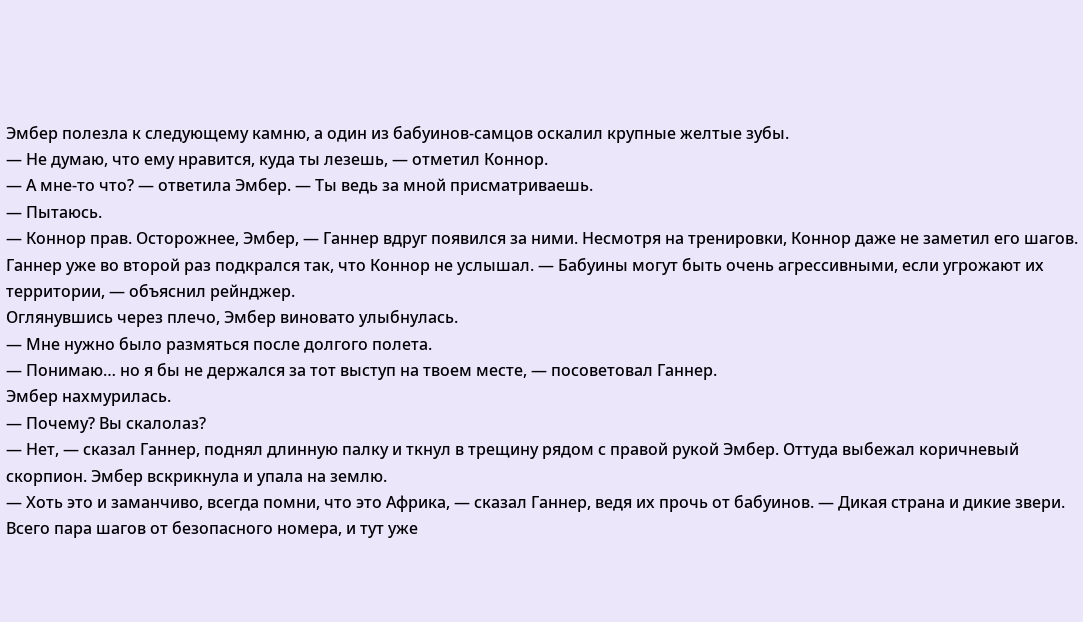Эмбер полезла к следующему камню, а один из бабуинов-самцов оскалил крупные желтые зубы.
— Не думаю, что ему нравится, куда ты лезешь, — отметил Коннор.
— А мне-то что? — ответила Эмбер. — Ты ведь за мной присматриваешь.
— Пытаюсь.
— Коннор прав. Осторожнее, Эмбер, — Ганнер вдруг появился за ними. Несмотря на тренировки, Коннор даже не заметил его шагов. Ганнер уже во второй раз подкрался так, что Коннор не услышал. — Бабуины могут быть очень агрессивными, если угрожают их территории, — объяснил рейнджер.
Оглянувшись через плечо, Эмбер виновато улыбнулась.
— Мне нужно было размяться после долгого полета.
— Понимаю… но я бы не держался за тот выступ на твоем месте, — посоветовал Ганнер.
Эмбер нахмурилась.
— Почему? Вы скалолаз?
— Нет, — сказал Ганнер, поднял длинную палку и ткнул в трещину рядом с правой рукой Эмбер. Оттуда выбежал коричневый скорпион. Эмбер вскрикнула и упала на землю.
— Хоть это и заманчиво, всегда помни, что это Африка, — сказал Ганнер, ведя их прочь от бабуинов. — Дикая страна и дикие звери. Всего пара шагов от безопасного номера, и тут уже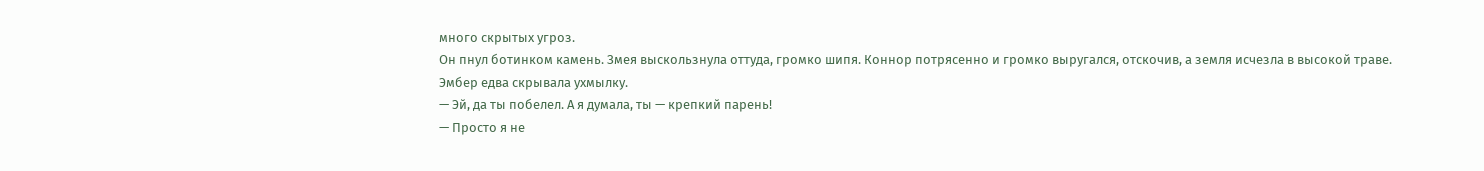много скрытых угроз.
Он пнул ботинком камень. Змея выскользнула оттуда, громко шипя. Коннор потрясенно и громко выругался, отскочив, а земля исчезла в высокой траве.
Эмбер едва скрывала ухмылку.
— Эй, да ты побелел. А я думала, ты — крепкий парень!
— Просто я не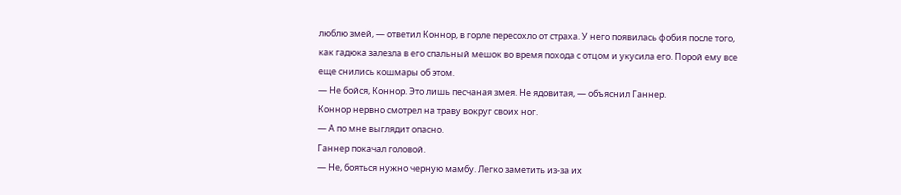люблю змей, — ответил Коннор, в горле пересохло от страха. У него появилась фобия после того, как гадюка залезла в его спальный мешок во время похода с отцом и укусила его. Порой ему все еще снились кошмары об этом.
— Не бойся, Коннор. Это лишь песчаная змея. Не ядовитая, — объяснил Ганнер.
Коннор нервно смотрел на траву вокруг своих ног.
— А по мне выглядит опасно.
Ганнер покачал головой.
— Не, бояться нужно черную мамбу. Легко заметить из-за их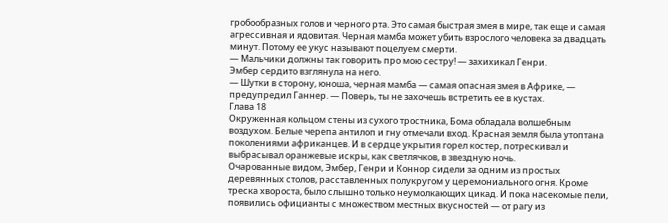гробообразных голов и черного рта. Это самая быстрая змея в мире, так еще и самая агрессивная и ядовитая. Черная мамба может убить взрослого человека за двадцать минут. Потому ее укус называют поцелуем смерти.
— Мальчики должны так говорить про мою сестру! — захихикал Генри.
Эмбер сердито взглянула на него.
— Шутки в сторону, юноша, черная мамба — самая опасная змея в Африке, — предупредил Ганнер. — Поверь, ты не захочешь встретить ее в кустах.
Глава 18
Окруженная кольцом стены из сухого тростника, Бома обладала волшебным воздухом. Белые черепа антилоп и гну отмечали вход. Красная земля была утоптана поколениями африканцев. И в сердце укрытия горел костер, потрескивал и выбрасывал оранжевые искры, как светлячков, в звездную ночь.
Очарованные видом, Эмбер, Генри и Коннор сидели за одним из простых деревянных столов, расставленных полукругом у церемониального огня. Кроме треска хвороста, было слышно только неумолкающих цикад. И пока насекомые пели, появились официанты с множеством местных вкусностей — от рагу из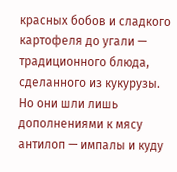красных бобов и сладкого картофеля до угали — традиционного блюда, сделанного из кукурузы. Но они шли лишь дополнениями к мясу антилоп — импалы и куду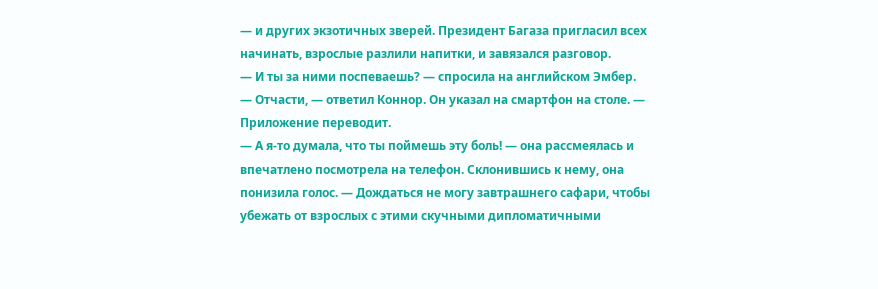— и других экзотичных зверей. Президент Багаза пригласил всех начинать, взрослые разлили напитки, и завязался разговор.
— И ты за ними поспеваешь? — спросила на английском Эмбер.
— Отчасти, — ответил Коннор. Он указал на смартфон на столе. — Приложение переводит.
— А я-то думала, что ты поймешь эту боль! — она рассмеялась и впечатлено посмотрела на телефон. Склонившись к нему, она понизила голос. — Дождаться не могу завтрашнего сафари, чтобы убежать от взрослых с этими скучными дипломатичными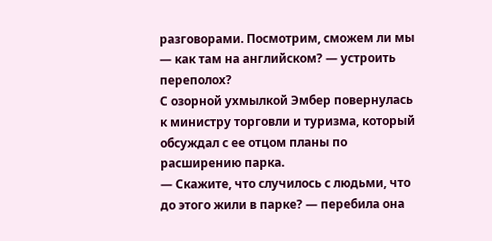разговорами. Посмотрим, сможем ли мы — как там на английском? — устроить переполох?
С озорной ухмылкой Эмбер повернулась к министру торговли и туризма, который обсуждал с ее отцом планы по расширению парка.
— Скажите, что случилось с людьми, что до этого жили в парке? — перебила она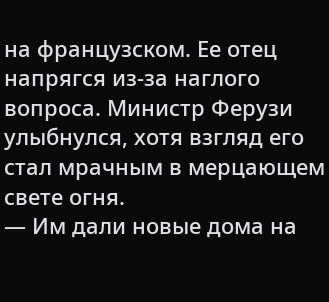на французском. Ее отец напрягся из-за наглого вопроса. Министр Ферузи улыбнулся, хотя взгляд его стал мрачным в мерцающем свете огня.
— Им дали новые дома на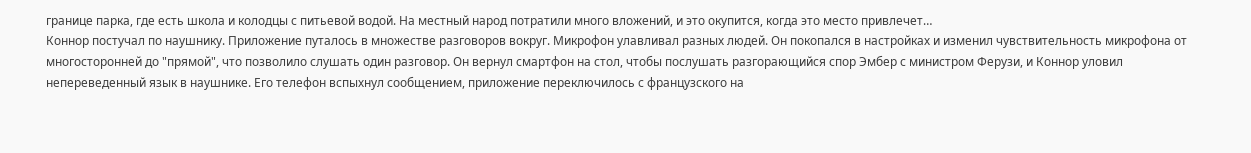границе парка, где есть школа и колодцы с питьевой водой. На местный народ потратили много вложений, и это окупится, когда это место привлечет…
Коннор постучал по наушнику. Приложение путалось в множестве разговоров вокруг. Микрофон улавливал разных людей. Он покопался в настройках и изменил чувствительность микрофона от многосторонней до "прямой", что позволило слушать один разговор. Он вернул смартфон на стол, чтобы послушать разгорающийся спор Эмбер с министром Ферузи, и Коннор уловил непереведенный язык в наушнике. Его телефон вспыхнул сообщением, приложение переключилось с французского на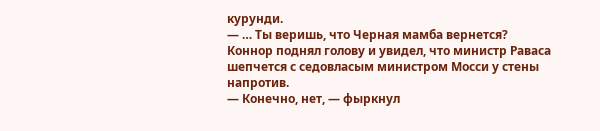курунди.
— … Ты веришь, что Черная мамба вернется?
Коннор поднял голову и увидел, что министр Раваса шепчется с седовласым министром Мосси у стены напротив.
— Конечно, нет, — фыркнул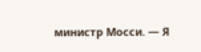министр Мосси. — Я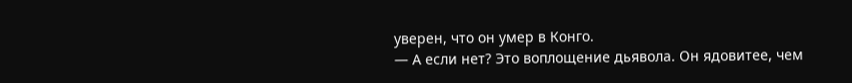уверен, что он умер в Конго.
— А если нет? Это воплощение дьявола. Он ядовитее, чем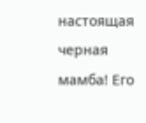настоящая черная мамба! Его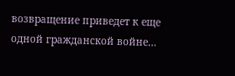возвращение приведет к еще одной гражданской войне…